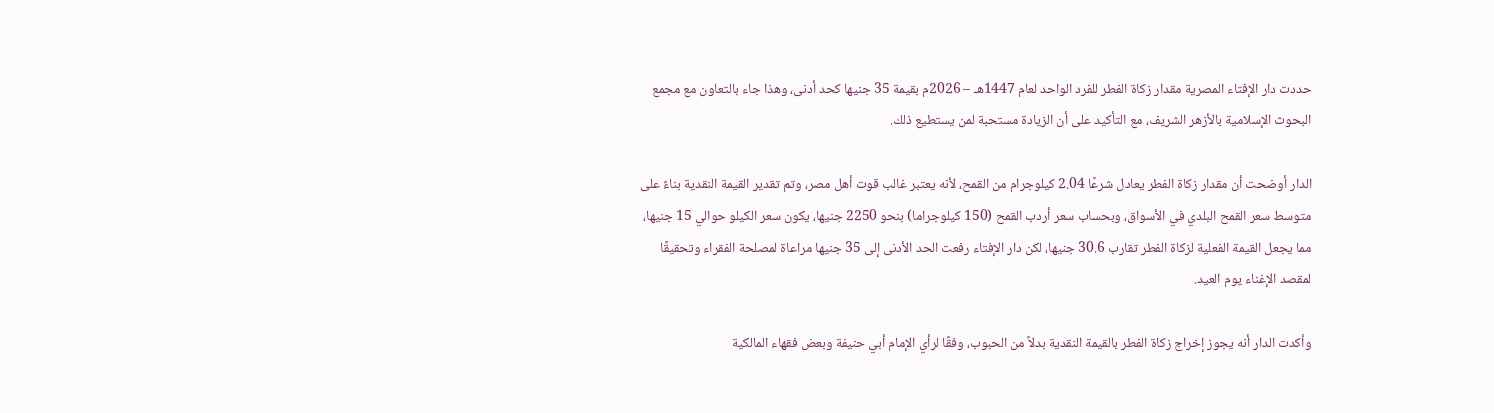حددت دار الإفتاء المصرية مقدار زكاة الفطر للفرد الواحد لعام 1447هـ – 2026م بقيمة 35 جنيها كحد أدنى، وهذا جاء بالتعاون مع مجمع البحوث الإسلامية بالأزهر الشريف، مع التأكيد على أن الزيادة مستحبة لمن يستطيع ذلك.

الدار أوضحت أن مقدار زكاة الفطر يعادل شرعًا 2.04 كيلوجرام من القمح، لأنه يعتبر غالب قوت أهل مصر، وتم تقدير القيمة النقدية بناءً على متوسط سعر القمح البلدي في الأسواق، وبحساب سعر أردب القمح (150 كيلوجراما) بنحو 2250 جنيها، يكون سعر الكيلو حوالي 15 جنيها، مما يجعل القيمة الفعلية لزكاة الفطر تقارب 30.6 جنيها، لكن دار الإفتاء رفعت الحد الأدنى إلى 35 جنيها مراعاة لمصلحة الفقراء وتحقيقًا لمقصد الإغناء يوم العيد.

وأكدت الدار أنه يجوز إخراج زكاة الفطر بالقيمة النقدية بدلاً من الحبوب، وفقًا لرأي الإمام أبي حنيفة وبعض فقهاء المالكية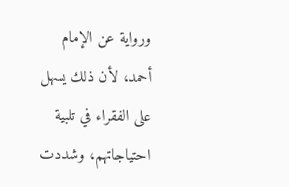ورواية عن الإمام أحمد، لأن ذلك يسهل على الفقراء في تلبية احتياجاتهم، وشددت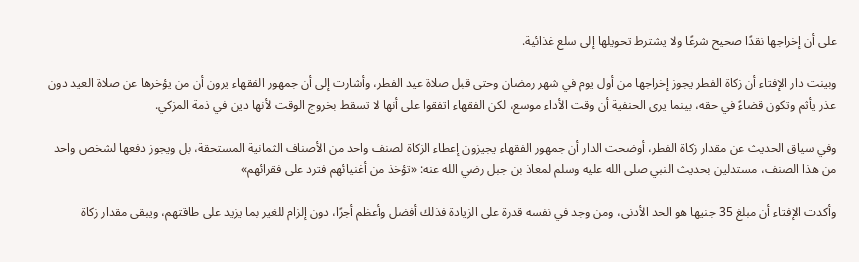على أن إخراجها نقدًا صحيح شرعًا ولا يشترط تحويلها إلى سلع غذائية.

وبينت دار الإفتاء أن زكاة الفطر يجوز إخراجها من أول يوم في شهر رمضان وحتى قبل صلاة عيد الفطر، وأشارت إلى أن جمهور الفقهاء يرون أن من يؤخرها عن صلاة العيد دون عذر يأثم وتكون قضاءً في حقه، بينما يرى الحنفية أن وقت الأداء موسع، لكن الفقهاء اتفقوا على أنها لا تسقط بخروج الوقت لأنها دين في ذمة المزكي.

وفي سياق الحديث عن مقدار زكاة الفطر، أوضحت الدار أن جمهور الفقهاء يجيزون إعطاء الزكاة لصنف واحد من الأصناف الثمانية المستحقة، بل ويجوز دفعها لشخص واحد من هذا الصنف، مستدلين بحديث النبي صلى الله عليه وسلم لمعاذ بن جبل رضي الله عنه: «تؤخذ من أغنيائهم فترد على فقرائهم»

وأكدت الإفتاء أن مبلغ 35 جنيها هو الحد الأدنى، ومن وجد في نفسه قدرة على الزيادة فذلك أفضل وأعظم أجرًا، دون إلزام للغير بما يزيد على طاقتهم، ويبقى مقدار زكاة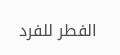الفطر للفرد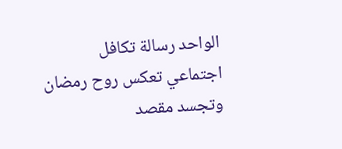الواحد رسالة تكافل اجتماعي تعكس روح رمضان وتجسد مقصد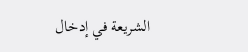الشريعة في إدخال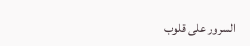السرور على قلوب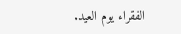الفقراء يوم العيد.